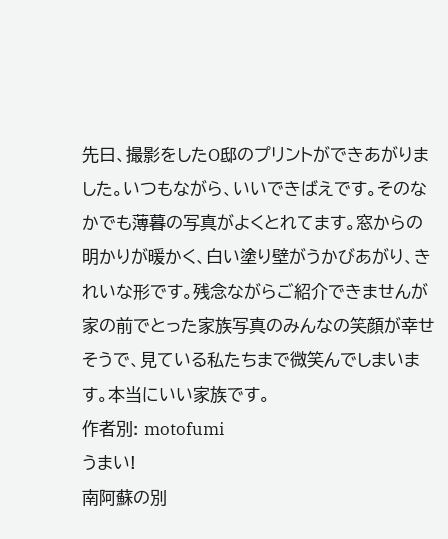先日、撮影をしたO邸のプリントができあがりました。いつもながら、いいできばえです。そのなかでも薄暮の写真がよくとれてます。窓からの明かりが暖かく、白い塗り壁がうかびあがり、きれいな形です。残念ながらご紹介できませんが家の前でとった家族写真のみんなの笑顔が幸せそうで、見ている私たちまで微笑んでしまいます。本当にいい家族です。
作者別: motofumi
うまい!
南阿蘇の別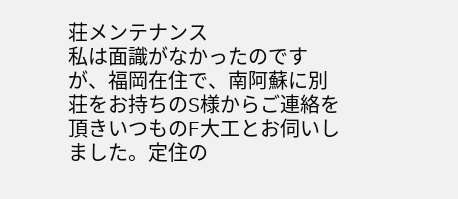荘メンテナンス
私は面識がなかったのですが、福岡在住で、南阿蘇に別荘をお持ちのS様からご連絡を頂きいつものF大工とお伺いしました。定住の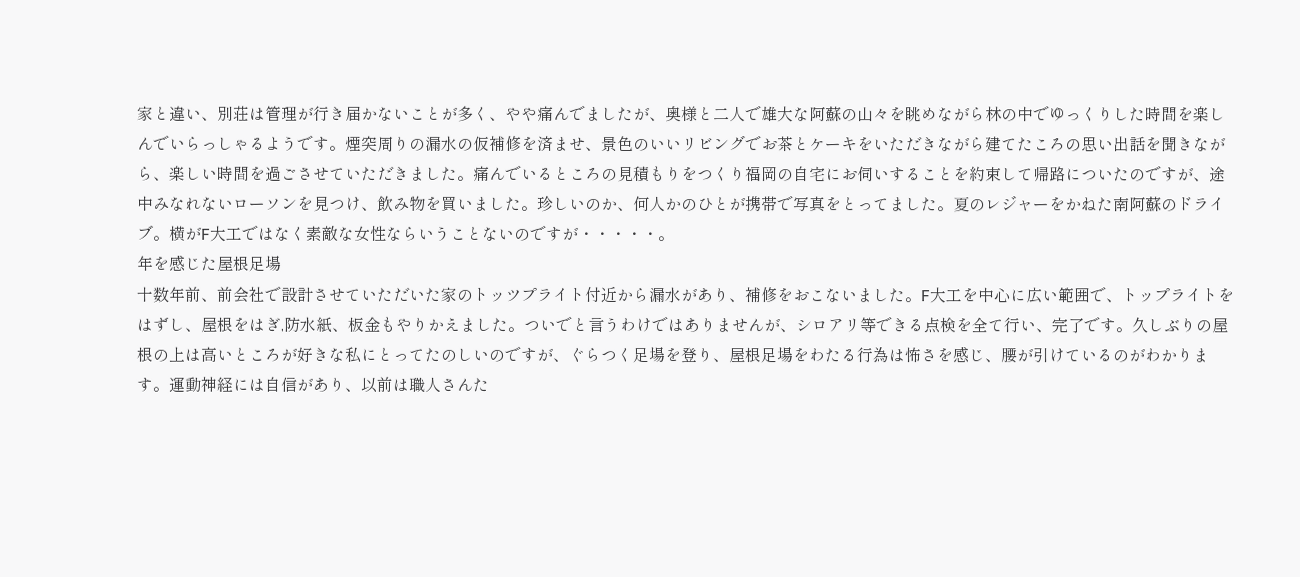家と違い、別荘は管理が行き届かないことが多く、やや痛んでましたが、奥様と二人で雄大な阿蘇の山々を眺めながら林の中でゆっくりした時間を楽しんでいらっしゃるようです。煙突周りの漏水の仮補修を済ませ、景色のいいリビングでお茶とケーキをいただきながら建てたころの思い出話を聞きながら、楽しい時間を過ごさせていただきました。痛んでいるところの見積もりをつくり福岡の自宅にお伺いすることを約束して帰路についたのですが、途中みなれないローソンを見つけ、飲み物を買いました。珍しいのか、何人かのひとが携帯で写真をとってました。夏のレジャーをかねた南阿蘇のドライブ。横がF大工ではなく素敵な女性ならいうことないのですが・・・・・。
年を感じた屋根足場
十数年前、前会社で設計させていただいた家のトッツプライト付近から漏水があり、補修をおこないました。F大工を中心に広い範囲で、トップライトをはずし、屋根をはぎ,防水紙、板金もやりかえました。ついでと言うわけではありませんが、シロアリ等できる点検を全て行い、完了です。久しぶりの屋根の上は高いところが好きな私にとってたのしいのですが、ぐらつく足場を登り、屋根足場をわたる行為は怖さを感じ、腰が引けているのがわかります。運動神経には自信があり、以前は職人さんた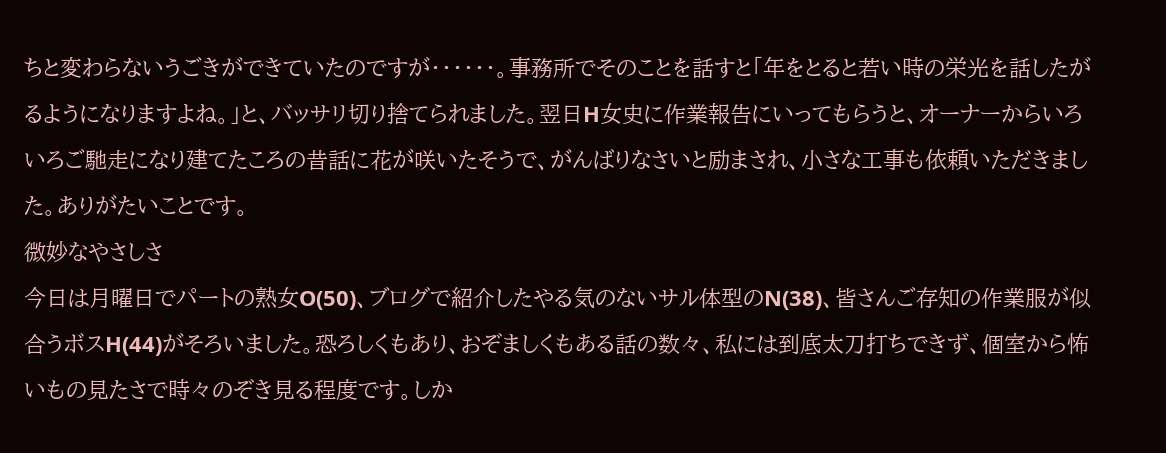ちと変わらないうごきができていたのですが・・・・・・。事務所でそのことを話すと「年をとると若い時の栄光を話したがるようになりますよね。」と、バッサリ切り捨てられました。翌日H女史に作業報告にいってもらうと、オーナーからいろいろご馳走になり建てたころの昔話に花が咲いたそうで、がんばりなさいと励まされ、小さな工事も依頼いただきました。ありがたいことです。
微妙なやさしさ
今日は月曜日でパートの熟女O(50)、ブログで紹介したやる気のないサル体型のN(38)、皆さんご存知の作業服が似合うボスH(44)がそろいました。恐ろしくもあり、おぞましくもある話の数々、私には到底太刀打ちできず、個室から怖いもの見たさで時々のぞき見る程度です。しか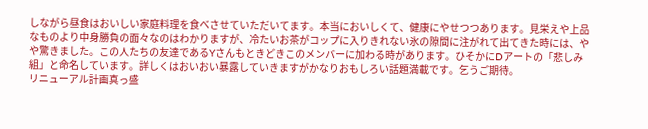しながら昼食はおいしい家庭料理を食べさせていただいてます。本当においしくて、健康にやせつつあります。見栄えや上品なものより中身勝負の面々なのはわかりますが、冷たいお茶がコップに入りきれない氷の隙間に注がれて出てきた時には、やや驚きました。この人たちの友達であるYさんもときどきこのメンバーに加わる時があります。ひそかにDアートの「悲しみ組」と命名しています。詳しくはおいおい暴露していきますがかなりおもしろい話題満載です。乞うご期待。
リニューアル計画真っ盛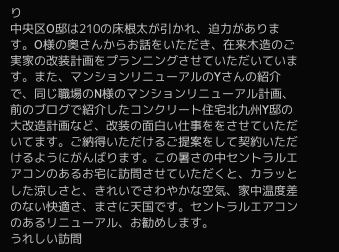り
中央区O邸は210の床根太が引かれ、迫力があります。O様の奥さんからお話をいただき、在来木造のご実家の改装計画をプランニングさせていただいています。また、マンションリニューアルのYさんの紹介で、同じ職場のN様のマンションリニューアル計画、前のブログで紹介したコンクリート住宅北九州Y邸の大改造計画など、改装の面白い仕事ををさせていただいてます。ご納得いただけるご提案をして契約いただけるようにがんばります。この暑さの中セントラルエアコンのあるお宅に訪問させていただくと、カラッとした涼しさと、きれいでさわやかな空気、家中温度差のない快適さ、まさに天国です。セントラルエアコンのあるリニューアル、お勧めします。
うれしい訪問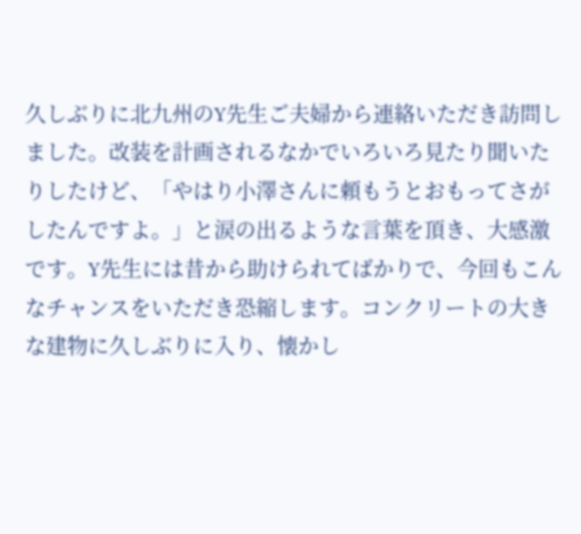久しぶりに北九州のY先生ご夫婦から連絡いただき訪問しました。改装を計画されるなかでいろいろ見たり聞いたりしたけど、「やはり小澤さんに頼もうとおもってさがしたんですよ。」と涙の出るような言葉を頂き、大感激です。Y先生には昔から助けられてばかりで、今回もこんなチャンスをいただき恐縮します。コンクリートの大きな建物に久しぶりに入り、懐かし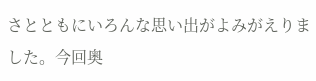さとともにいろんな思い出がよみがえりました。今回奥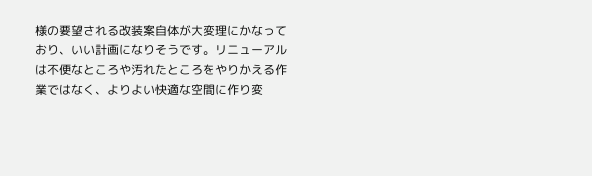様の要望される改装案自体が大変理にかなっており、いい計画になりそうです。リニューアルは不便なところや汚れたところをやりかえる作業ではなく、よりよい快適な空間に作り変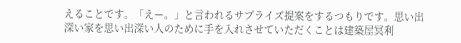えることです。「えー。」と言われるサプライズ提案をするつもりです。思い出深い家を思い出深い人のために手を入れさせていただくことは建築屋冥利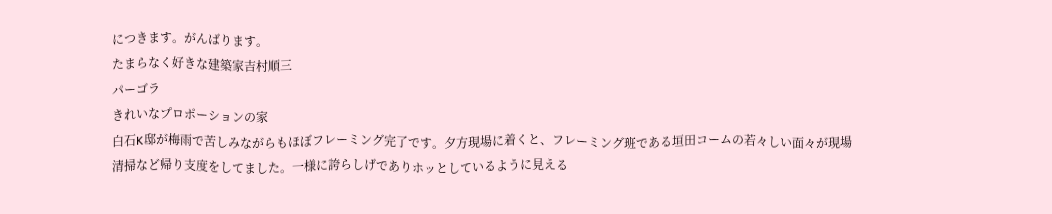につきます。がんばります。
たまらなく好きな建築家吉村順三
パーゴラ
きれいなプロポーションの家
白石K邸が梅雨で苦しみながらもほぼフレーミング完了です。夕方現場に着くと、フレーミング班である垣田コームの若々しい面々が現場清掃など帰り支度をしてました。一様に誇らしげでありホッとしているように見える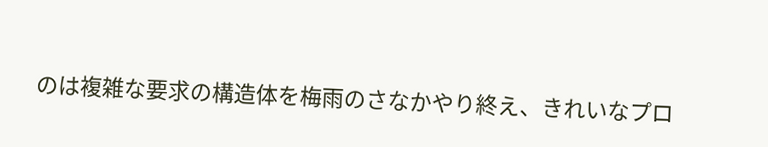のは複雑な要求の構造体を梅雨のさなかやり終え、きれいなプロ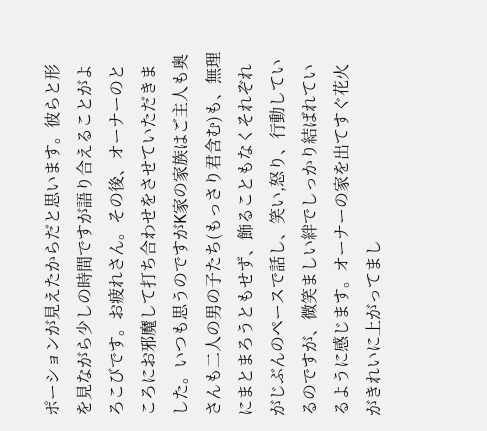ポーションが見えたからだと思います。彼らと形を見ながら少しの時間ですが語り合えることがよろこびです。お疲れさん。その後、オーナーのところにお邪魔して打ち合わせをさせていただきました。いつも思うのですがK家の家族はご主人も奥さんも二人の男の子たち(もっさり君含む)も、無理にまとまろうともせず、飾ることもなくそれぞれがじぶんのペースで話し、笑い,怒り、行動しているのですが、微笑ましい絆でしっかり結ばれているように感じます。オーナーの家を出てすぐ花火がきれいに上がってまし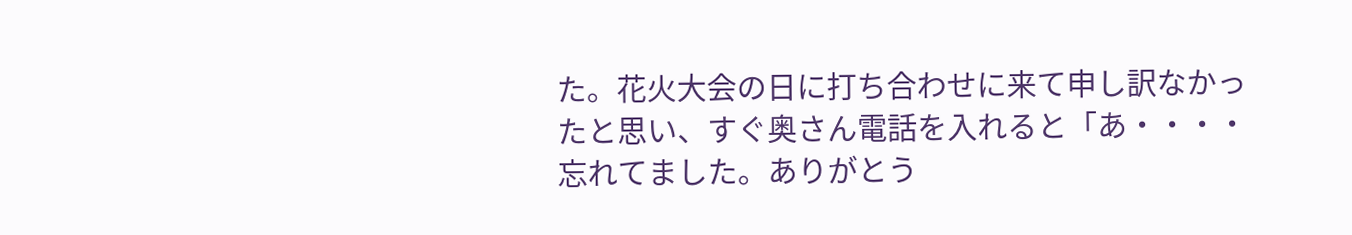た。花火大会の日に打ち合わせに来て申し訳なかったと思い、すぐ奥さん電話を入れると「あ・・・・忘れてました。ありがとう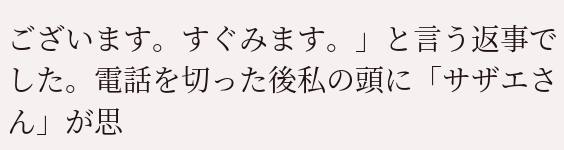ございます。すぐみます。」と言う返事でした。電話を切った後私の頭に「サザエさん」が思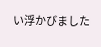い浮かびました